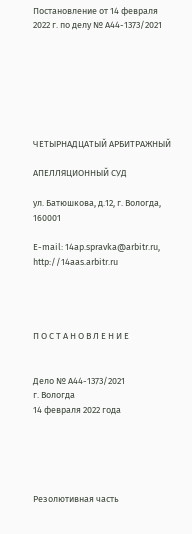Постановление от 14 февраля 2022 г. по делу № А44-1373/2021







ЧЕТЫРНАДЦАТЫЙ АРБИТРАЖНЫЙ

АПЕЛЛЯЦИОННЫЙ СУД

ул. Батюшкова, д.12, г. Вологда, 160001

E-mail: 14ap.spravka@arbitr.ru, http://14aas.arbitr.ru




П О С Т А Н О В Л Е Н И Е


Дело № А44-1373/2021
г. Вологда
14 февраля 2022 года





Резолютивная часть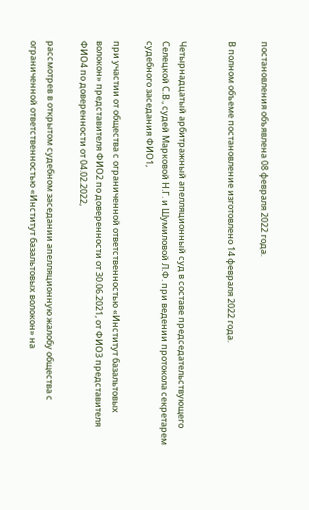постановления объявлена 08 февраля 2022 года.

В полном объеме постановление изготовлено 14 февраля 2022 года.


Четырнадцатый арбитражный апелляционный суд в составе председательствующего Селецкой С.В., судей Марковой Н.Г. и Шумиловой Л.Ф. при ведении протокола секретарем судебного заседания ФИО1,

при участии от общества с ограниченной ответственностью «Институт базальтовых волокон» представителя ФИО2 по доверенности от 30.06.2021, от ФИО3 представителя ФИО4 по доверенности от 04.02.2022,

рассмотрев в открытом судебном заседании апелляционную жалобу общества с ограниченной ответственностью «Институт базальтовых волокон» на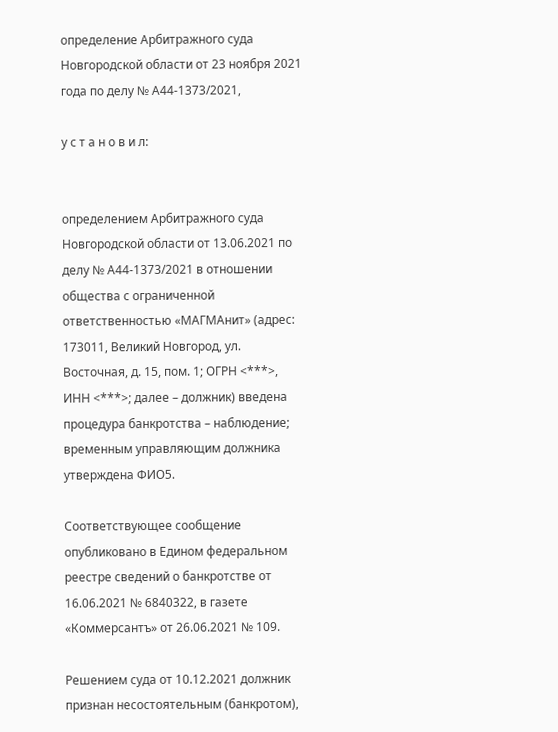определение Арбитражного суда Новгородской области от 23 ноября 2021 года по делу № А44-1373/2021,

у с т а н о в и л:


определением Арбитражного суда Новгородской области от 13.06.2021 по делу № А44-1373/2021 в отношении общества с ограниченной ответственностью «МАГМАнит» (адрес: 173011, Великий Новгород, ул. Восточная, д. 15, пом. 1; ОГРН <***>, ИНН <***>; далее – должник) введена процедура банкротства – наблюдение; временным управляющим должника утверждена ФИО5.

Соответствующее сообщение опубликовано в Едином федеральном реестре сведений о банкротстве от 16.06.2021 № 6840322, в газете «Коммерсантъ» от 26.06.2021 № 109.

Решением суда от 10.12.2021 должник признан несостоятельным (банкротом),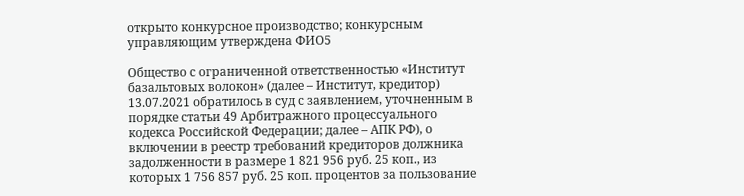открыто конкурсное производство; конкурсным управляющим утверждена ФИО5

Общество с ограниченной ответственностью «Институт базальтовых волокон» (далее – Институт, кредитор) 13.07.2021 обратилось в суд с заявлением, уточненным в порядке статьи 49 Арбитражного процессуального кодекса Российской Федерации; далее – АПК РФ), о включении в реестр требований кредиторов должника задолженности в размере 1 821 956 руб. 25 коп., из которых 1 756 857 руб. 25 коп. процентов за пользование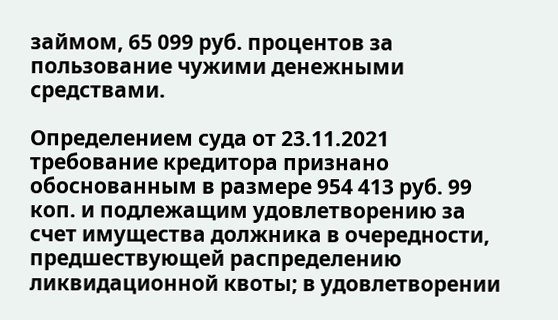займом, 65 099 руб. процентов за пользование чужими денежными средствами.

Определением суда от 23.11.2021 требование кредитора признано обоснованным в размере 954 413 руб. 99 коп. и подлежащим удовлетворению за счет имущества должника в очередности, предшествующей распределению ликвидационной квоты; в удовлетворении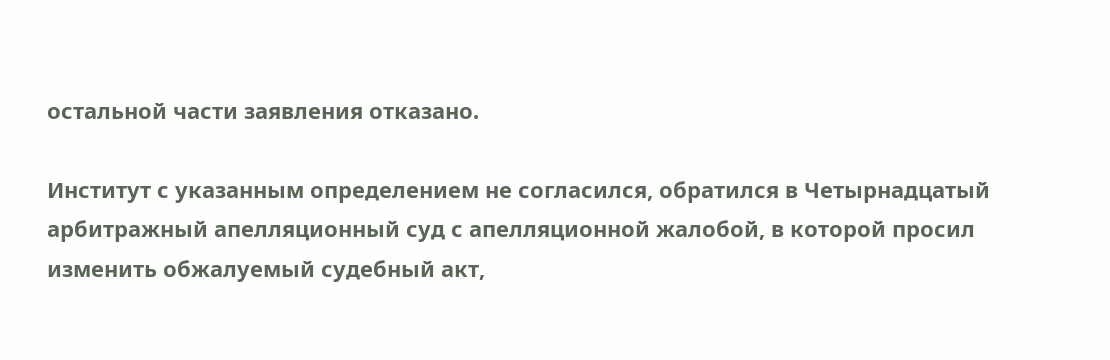остальной части заявления отказано.

Институт с указанным определением не согласился, обратился в Четырнадцатый арбитражный апелляционный суд с апелляционной жалобой, в которой просил изменить обжалуемый судебный акт,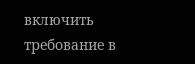включить требование в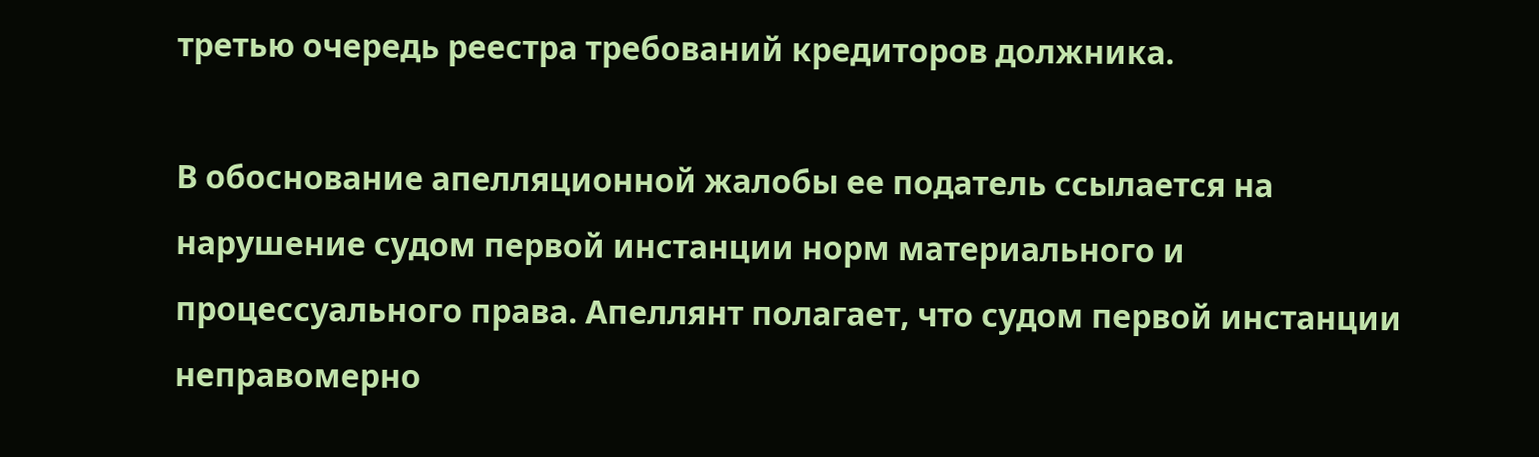третью очередь реестра требований кредиторов должника.

В обоснование апелляционной жалобы ее податель ссылается на нарушение судом первой инстанции норм материального и процессуального права. Апеллянт полагает, что судом первой инстанции неправомерно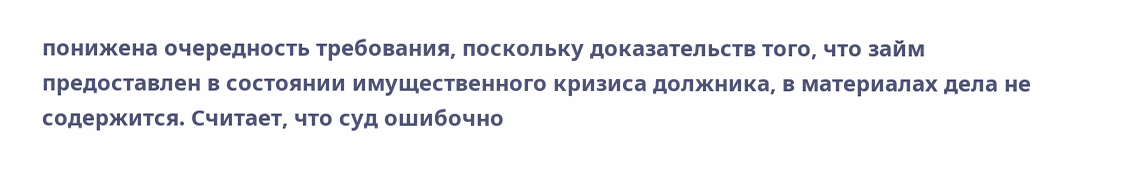понижена очередность требования, поскольку доказательств того, что займ предоставлен в состоянии имущественного кризиса должника, в материалах дела не содержится. Считает, что суд ошибочно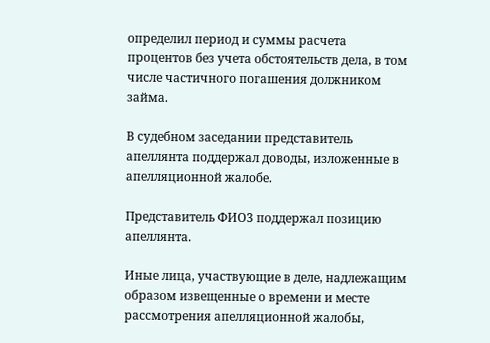определил период и суммы расчета процентов без учета обстоятельств дела, в том числе частичного погашения должником займа.

В судебном заседании представитель апеллянта поддержал доводы, изложенные в апелляционной жалобе.

Представитель ФИО3 поддержал позицию апеллянта.

Иные лица, участвующие в деле, надлежащим образом извещенные о времени и месте рассмотрения апелляционной жалобы,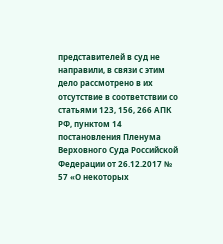представителей в суд не направили, в связи с этим дело рассмотрено в их отсутствие в соответствии со статьями 123, 156, 266 АПК РФ, пунктом 14 постановления Пленума Верховного Суда Российской Федерации от 26.12.2017 № 57 «О некоторых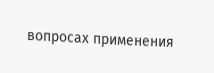вопросах применения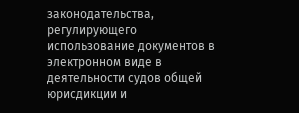законодательства, регулирующего использование документов в электронном виде в деятельности судов общей юрисдикции и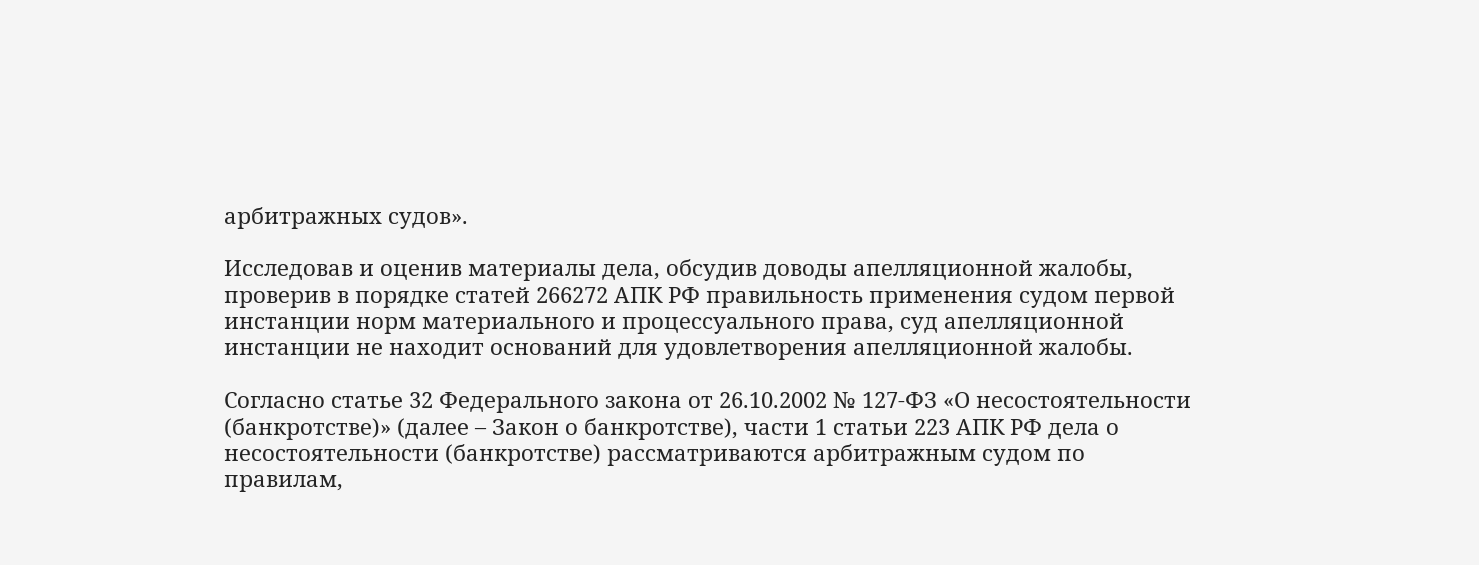арбитражных судов».

Исследовав и оценив материалы дела, обсудив доводы апелляционной жалобы, проверив в порядке статей 266272 АПК РФ правильность применения судом первой инстанции норм материального и процессуального права, суд апелляционной инстанции не находит оснований для удовлетворения апелляционной жалобы.

Согласно статье 32 Федерального закона от 26.10.2002 № 127-ФЗ «О несостоятельности (банкротстве)» (далее – Закон о банкротстве), части 1 статьи 223 АПК РФ дела о несостоятельности (банкротстве) рассматриваются арбитражным судом по правилам,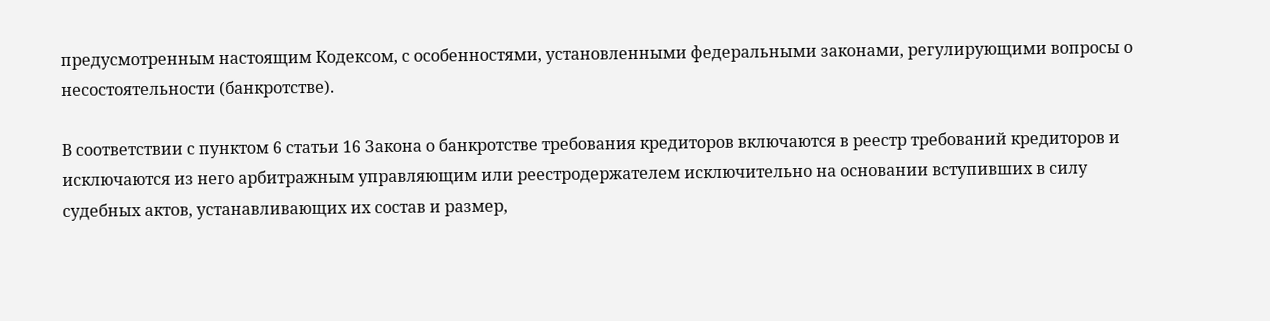предусмотренным настоящим Кодексом, с особенностями, установленными федеральными законами, регулирующими вопросы о несостоятельности (банкротстве).

В соответствии с пунктом 6 статьи 16 Закона о банкротстве требования кредиторов включаются в реестр требований кредиторов и исключаются из него арбитражным управляющим или реестродержателем исключительно на основании вступивших в силу судебных актов, устанавливающих их состав и размер,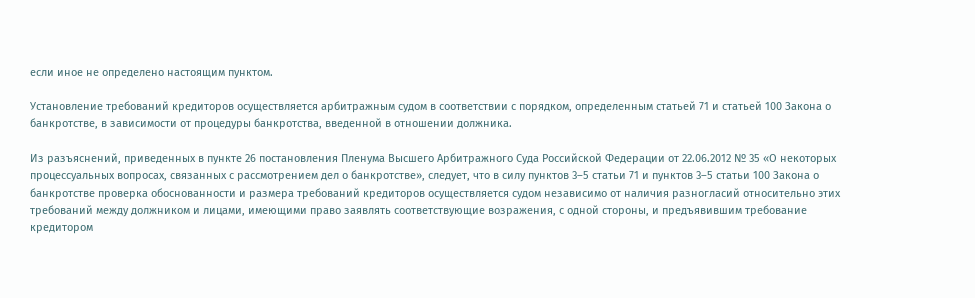если иное не определено настоящим пунктом.

Установление требований кредиторов осуществляется арбитражным судом в соответствии с порядком, определенным статьей 71 и статьей 100 Закона о банкротстве, в зависимости от процедуры банкротства, введенной в отношении должника.

Из разъяснений, приведенных в пункте 26 постановления Пленума Высшего Арбитражного Суда Российской Федерации от 22.06.2012 № 35 «О некоторых процессуальных вопросах, связанных с рассмотрением дел о банкротстве», следует, что в силу пунктов 3–5 статьи 71 и пунктов 3–5 статьи 100 Закона о банкротстве проверка обоснованности и размера требований кредиторов осуществляется судом независимо от наличия разногласий относительно этих требований между должником и лицами, имеющими право заявлять соответствующие возражения, с одной стороны, и предъявившим требование кредитором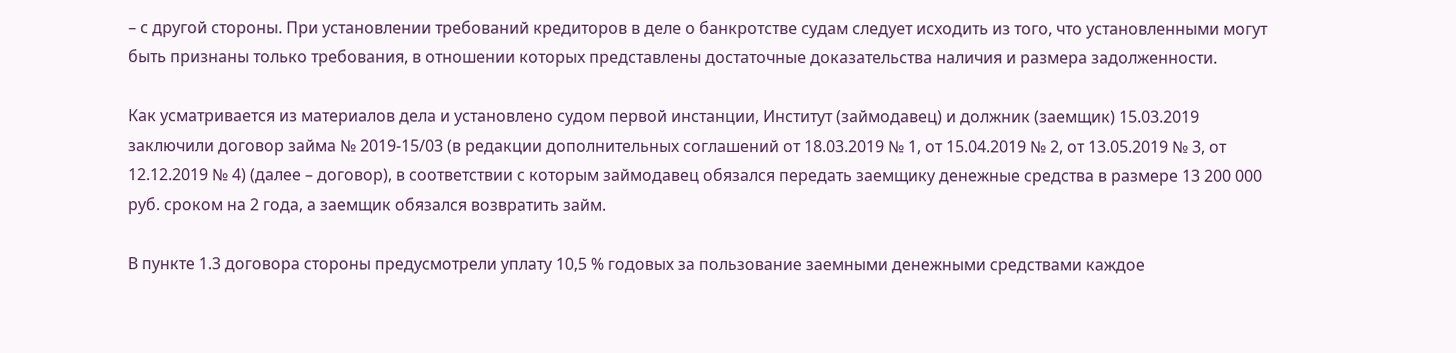– с другой стороны. При установлении требований кредиторов в деле о банкротстве судам следует исходить из того, что установленными могут быть признаны только требования, в отношении которых представлены достаточные доказательства наличия и размера задолженности.

Как усматривается из материалов дела и установлено судом первой инстанции, Институт (займодавец) и должник (заемщик) 15.03.2019 заключили договор займа № 2019-15/03 (в редакции дополнительных соглашений от 18.03.2019 № 1, от 15.04.2019 № 2, от 13.05.2019 № 3, от 12.12.2019 № 4) (далее – договор), в соответствии с которым займодавец обязался передать заемщику денежные средства в размере 13 200 000 руб. сроком на 2 года, а заемщик обязался возвратить займ.

В пункте 1.3 договора стороны предусмотрели уплату 10,5 % годовых за пользование заемными денежными средствами каждое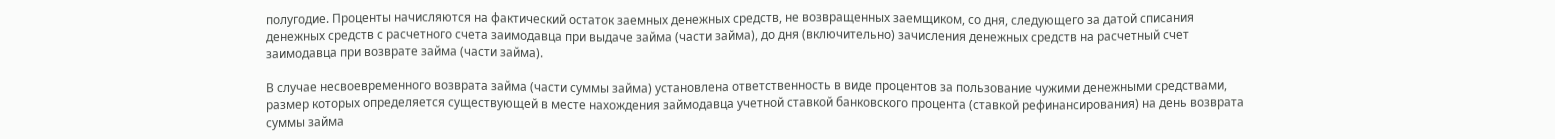полугодие. Проценты начисляются на фактический остаток заемных денежных средств, не возвращенных заемщиком, со дня, следующего за датой списания денежных средств с расчетного счета заимодавца при выдаче займа (части займа), до дня (включительно) зачисления денежных средств на расчетный счет заимодавца при возврате займа (части займа).

В случае несвоевременного возврата займа (части суммы займа) установлена ответственность в виде процентов за пользование чужими денежными средствами, размер которых определяется существующей в месте нахождения займодавца учетной ставкой банковского процента (ставкой рефинансирования) на день возврата суммы займа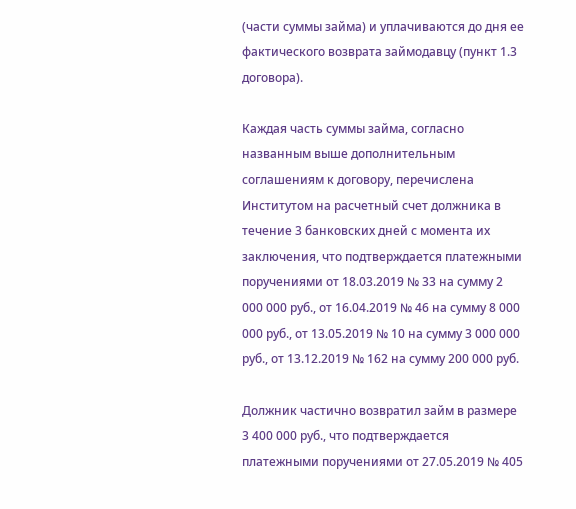(части суммы займа) и уплачиваются до дня ее фактического возврата займодавцу (пункт 1.3 договора).

Каждая часть суммы займа, согласно названным выше дополнительным соглашениям к договору, перечислена Институтом на расчетный счет должника в течение 3 банковских дней с момента их заключения, что подтверждается платежными поручениями от 18.03.2019 № 33 на сумму 2 000 000 руб., от 16.04.2019 № 46 на сумму 8 000 000 руб., от 13.05.2019 № 10 на сумму 3 000 000 руб., от 13.12.2019 № 162 на сумму 200 000 руб.

Должник частично возвратил займ в размере 3 400 000 руб., что подтверждается платежными поручениями от 27.05.2019 № 405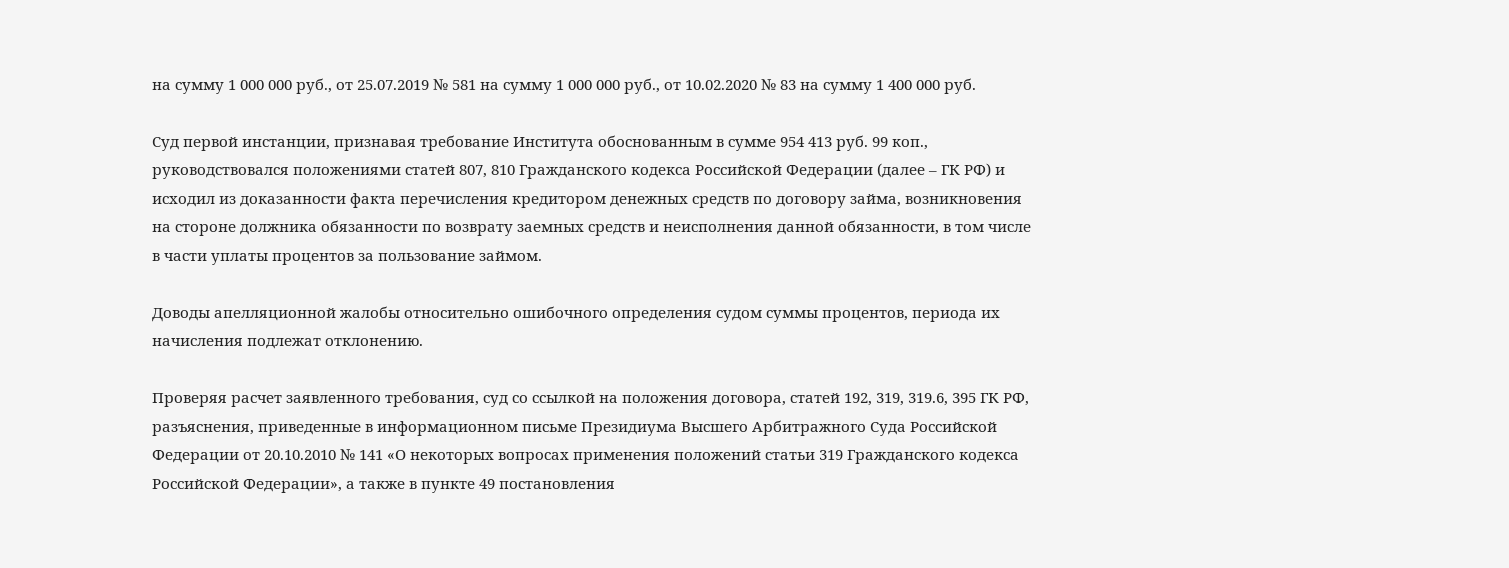на сумму 1 000 000 руб., от 25.07.2019 № 581 на сумму 1 000 000 руб., от 10.02.2020 № 83 на сумму 1 400 000 руб.

Суд первой инстанции, признавая требование Института обоснованным в сумме 954 413 руб. 99 коп., руководствовался положениями статей 807, 810 Гражданского кодекса Российской Федерации (далее – ГК РФ) и исходил из доказанности факта перечисления кредитором денежных средств по договору займа, возникновения на стороне должника обязанности по возврату заемных средств и неисполнения данной обязанности, в том числе в части уплаты процентов за пользование займом.

Доводы апелляционной жалобы относительно ошибочного определения судом суммы процентов, периода их начисления подлежат отклонению.

Проверяя расчет заявленного требования, суд со ссылкой на положения договора, статей 192, 319, 319.6, 395 ГК РФ, разъяснения, приведенные в информационном письме Президиума Высшего Арбитражного Суда Российской Федерации от 20.10.2010 № 141 «О некоторых вопросах применения положений статьи 319 Гражданского кодекса Российской Федерации», а также в пункте 49 постановления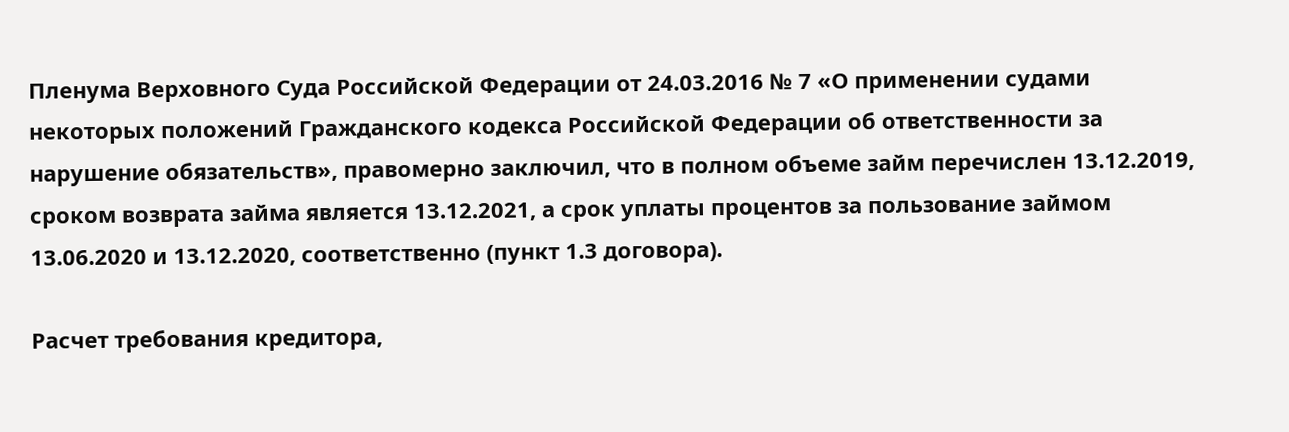Пленума Верховного Суда Российской Федерации от 24.03.2016 № 7 «О применении судами некоторых положений Гражданского кодекса Российской Федерации об ответственности за нарушение обязательств», правомерно заключил, что в полном объеме займ перечислен 13.12.2019, сроком возврата займа является 13.12.2021, а срок уплаты процентов за пользование займом 13.06.2020 и 13.12.2020, соответственно (пункт 1.3 договора).

Расчет требования кредитора,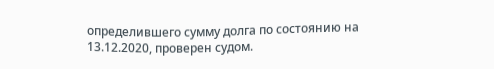определившего сумму долга по состоянию на 13.12.2020, проверен судом.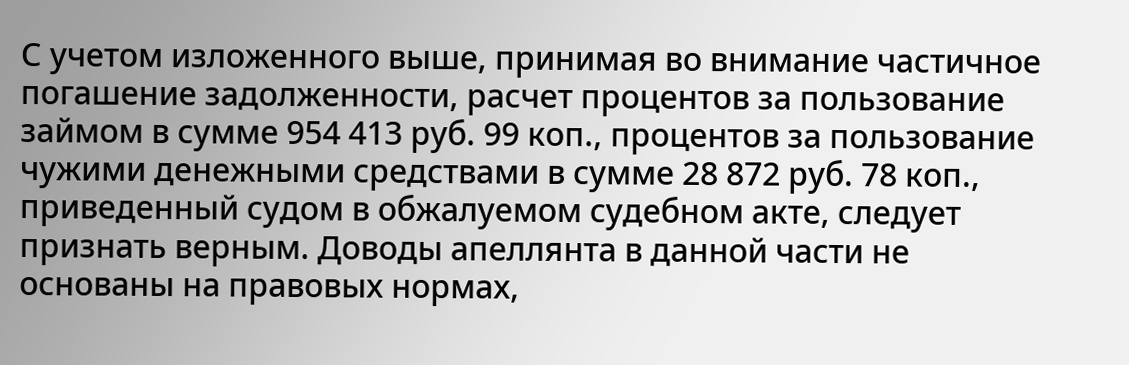С учетом изложенного выше, принимая во внимание частичное погашение задолженности, расчет процентов за пользование займом в сумме 954 413 руб. 99 коп., процентов за пользование чужими денежными средствами в сумме 28 872 руб. 78 коп., приведенный судом в обжалуемом судебном акте, следует признать верным. Доводы апеллянта в данной части не основаны на правовых нормах,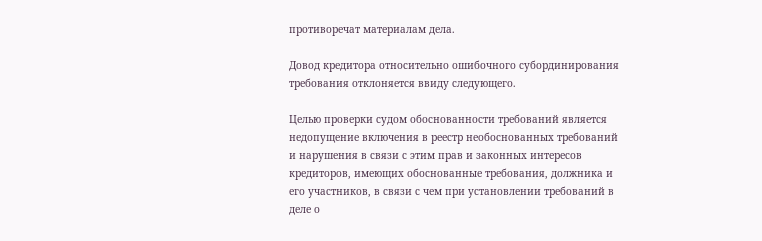противоречат материалам дела.

Довод кредитора относительно ошибочного субординирования требования отклоняется ввиду следующего.

Целью проверки судом обоснованности требований является недопущение включения в реестр необоснованных требований и нарушения в связи с этим прав и законных интересов кредиторов, имеющих обоснованные требования, должника и его участников, в связи с чем при установлении требований в деле о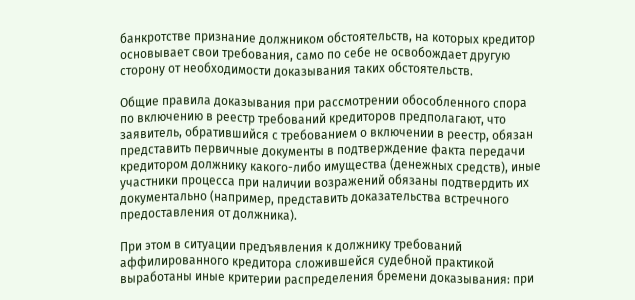банкротстве признание должником обстоятельств, на которых кредитор основывает свои требования, само по себе не освобождает другую сторону от необходимости доказывания таких обстоятельств.

Общие правила доказывания при рассмотрении обособленного спора по включению в реестр требований кредиторов предполагают, что заявитель, обратившийся с требованием о включении в реестр, обязан представить первичные документы в подтверждение факта передачи кредитором должнику какого-либо имущества (денежных средств), иные участники процесса при наличии возражений обязаны подтвердить их документально (например, представить доказательства встречного предоставления от должника).

При этом в ситуации предъявления к должнику требований аффилированного кредитора сложившейся судебной практикой выработаны иные критерии распределения бремени доказывания: при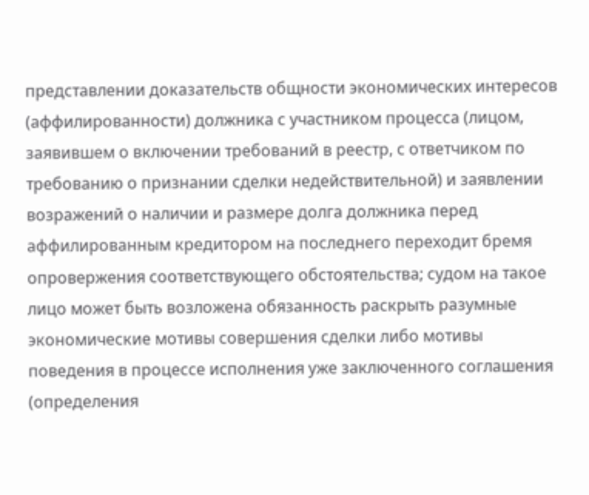представлении доказательств общности экономических интересов (аффилированности) должника с участником процесса (лицом, заявившем о включении требований в реестр, с ответчиком по требованию о признании сделки недействительной) и заявлении возражений о наличии и размере долга должника перед аффилированным кредитором на последнего переходит бремя опровержения соответствующего обстоятельства; судом на такое лицо может быть возложена обязанность раскрыть разумные экономические мотивы совершения сделки либо мотивы поведения в процессе исполнения уже заключенного соглашения (определения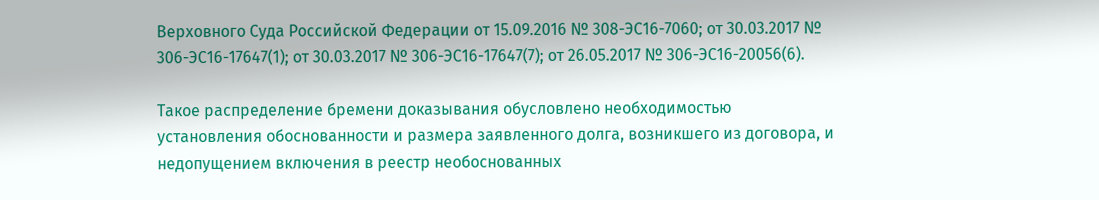Верховного Суда Российской Федерации от 15.09.2016 № 308-ЭС16-7060; от 30.03.2017 № 306-ЭС16-17647(1); от 30.03.2017 № 306-ЭС16-17647(7); от 26.05.2017 № 306-ЭС16-20056(6).

Такое распределение бремени доказывания обусловлено необходимостью установления обоснованности и размера заявленного долга, возникшего из договора, и недопущением включения в реестр необоснованных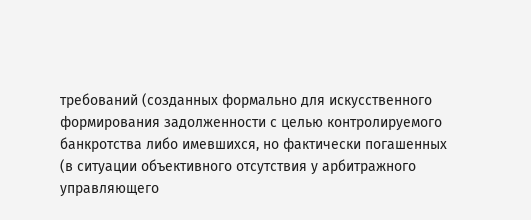требований (созданных формально для искусственного формирования задолженности с целью контролируемого банкротства либо имевшихся, но фактически погашенных (в ситуации объективного отсутствия у арбитражного управляющего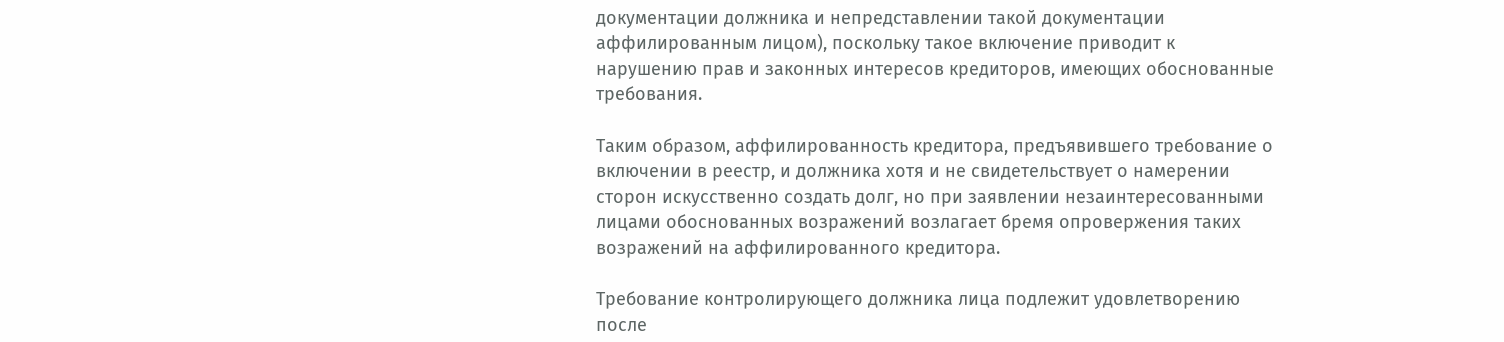документации должника и непредставлении такой документации аффилированным лицом), поскольку такое включение приводит к нарушению прав и законных интересов кредиторов, имеющих обоснованные требования.

Таким образом, аффилированность кредитора, предъявившего требование о включении в реестр, и должника хотя и не свидетельствует о намерении сторон искусственно создать долг, но при заявлении незаинтересованными лицами обоснованных возражений возлагает бремя опровержения таких возражений на аффилированного кредитора.

Требование контролирующего должника лица подлежит удовлетворению после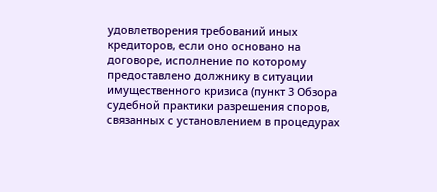удовлетворения требований иных кредиторов, если оно основано на договоре, исполнение по которому предоставлено должнику в ситуации имущественного кризиса (пункт 3 Обзора судебной практики разрешения споров, связанных с установлением в процедурах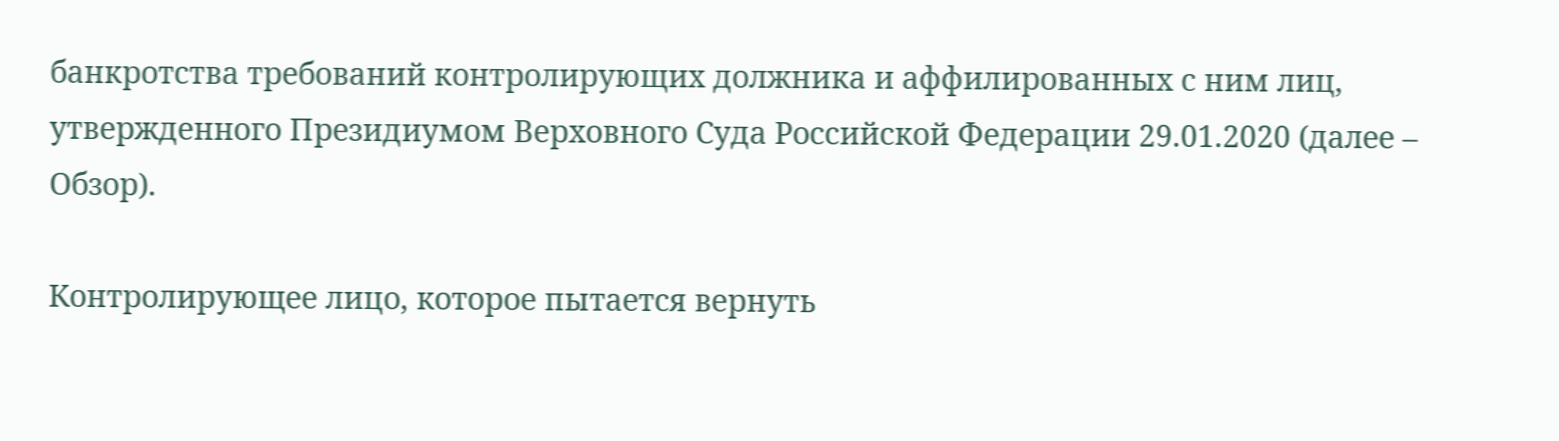банкротства требований контролирующих должника и аффилированных с ним лиц, утвержденного Президиумом Верховного Суда Российской Федерации 29.01.2020 (далее – Обзор).

Контролирующее лицо, которое пытается вернуть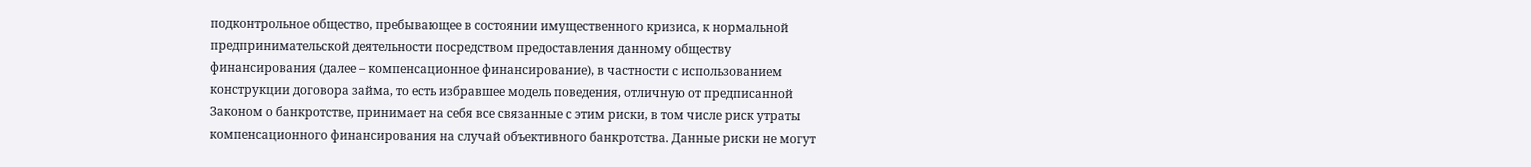подконтрольное общество, пребывающее в состоянии имущественного кризиса, к нормальной предпринимательской деятельности посредством предоставления данному обществу финансирования (далее – компенсационное финансирование), в частности с использованием конструкции договора займа, то есть избравшее модель поведения, отличную от предписанной Законом о банкротстве, принимает на себя все связанные с этим риски, в том числе риск утраты компенсационного финансирования на случай объективного банкротства. Данные риски не могут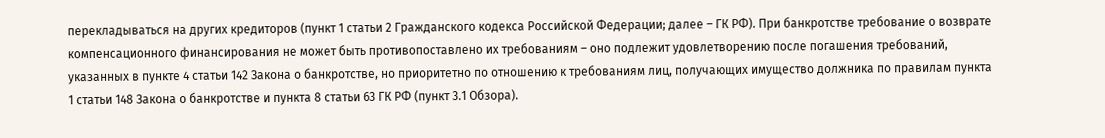перекладываться на других кредиторов (пункт 1 статьи 2 Гражданского кодекса Российской Федерации; далее – ГК РФ). При банкротстве требование о возврате компенсационного финансирования не может быть противопоставлено их требованиям – оно подлежит удовлетворению после погашения требований, указанных в пункте 4 статьи 142 Закона о банкротстве, но приоритетно по отношению к требованиям лиц, получающих имущество должника по правилам пункта 1 статьи 148 Закона о банкротстве и пункта 8 статьи 63 ГК РФ (пункт 3.1 Обзора).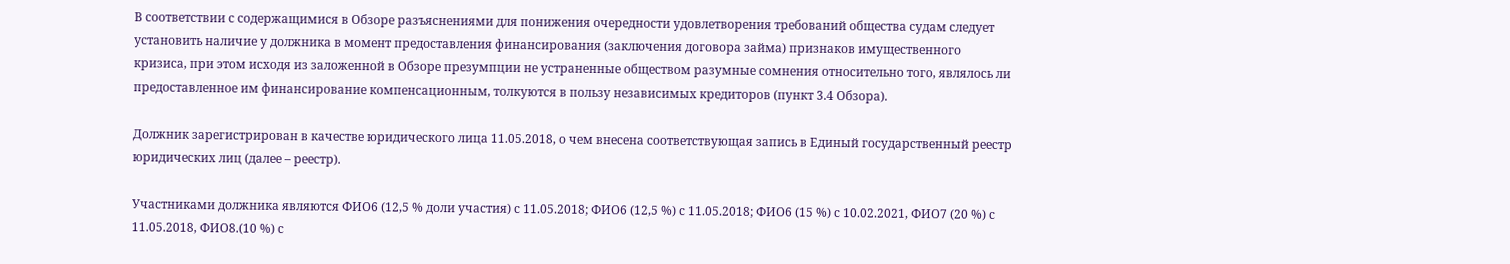В соответствии с содержащимися в Обзоре разъяснениями для понижения очередности удовлетворения требований общества судам следует установить наличие у должника в момент предоставления финансирования (заключения договора займа) признаков имущественного кризиса, при этом исходя из заложенной в Обзоре презумпции не устраненные обществом разумные сомнения относительно того, являлось ли предоставленное им финансирование компенсационным, толкуются в пользу независимых кредиторов (пункт 3.4 Обзора).

Должник зарегистрирован в качестве юридического лица 11.05.2018, о чем внесена соответствующая запись в Единый государственный реестр юридических лиц (далее – реестр).

Участниками должника являются ФИО6 (12,5 % доли участия) с 11.05.2018; ФИО6 (12,5 %) с 11.05.2018; ФИО6 (15 %) с 10.02.2021, ФИО7 (20 %) с 11.05.2018, ФИО8.(10 %) с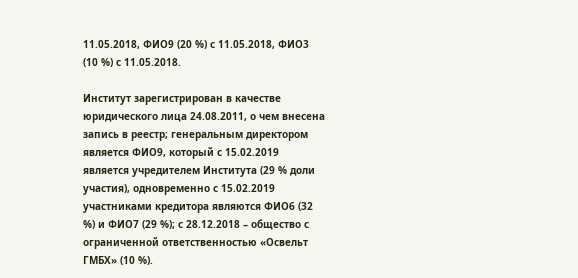11.05.2018, ФИО9 (20 %) с 11.05.2018, ФИО3 (10 %) с 11.05.2018.

Институт зарегистрирован в качестве юридического лица 24.08.2011, о чем внесена запись в реестр; генеральным директором является ФИО9, который с 15.02.2019 является учредителем Института (29 % доли участия), одновременно с 15.02.2019 участниками кредитора являются ФИО6 (32 %) и ФИО7 (29 %); с 28.12.2018 – общество с ограниченной ответственностью «Освельт ГМБХ» (10 %).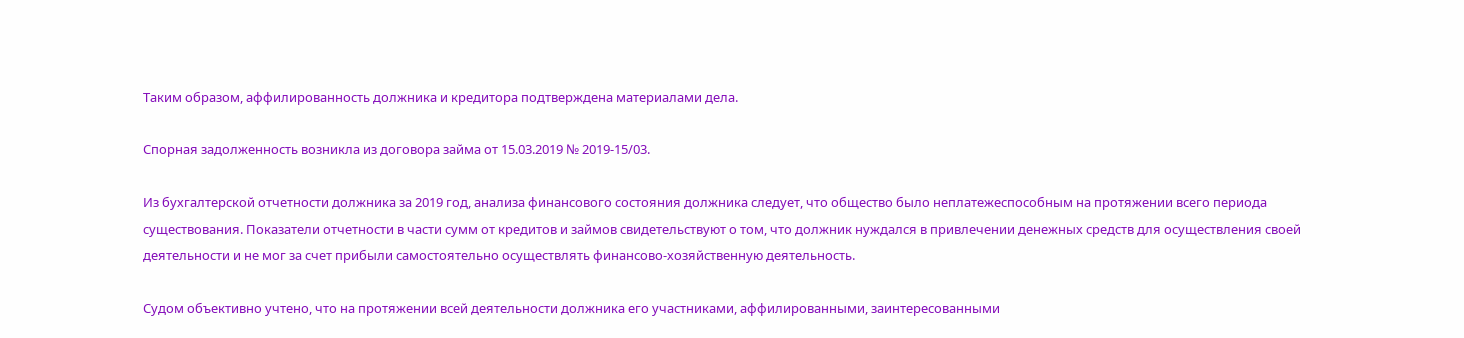Таким образом, аффилированность должника и кредитора подтверждена материалами дела.

Спорная задолженность возникла из договора займа от 15.03.2019 № 2019-15/03.

Из бухгалтерской отчетности должника за 2019 год, анализа финансового состояния должника следует, что общество было неплатежеспособным на протяжении всего периода существования. Показатели отчетности в части сумм от кредитов и займов свидетельствуют о том, что должник нуждался в привлечении денежных средств для осуществления своей деятельности и не мог за счет прибыли самостоятельно осуществлять финансово-хозяйственную деятельность.

Судом объективно учтено, что на протяжении всей деятельности должника его участниками, аффилированными, заинтересованными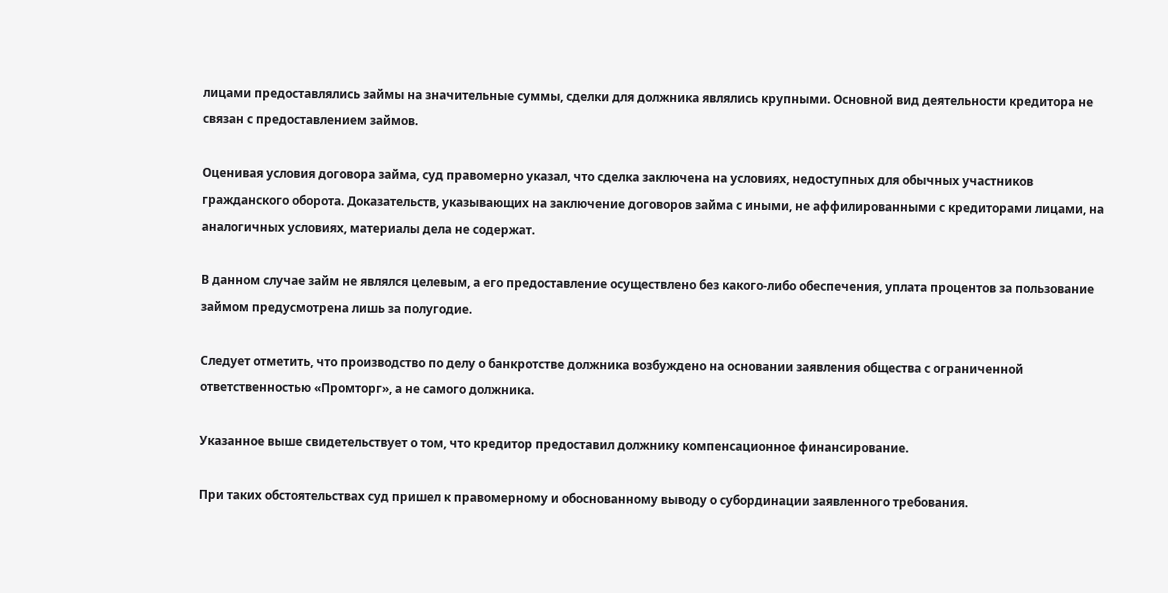лицами предоставлялись займы на значительные суммы, сделки для должника являлись крупными. Основной вид деятельности кредитора не связан с предоставлением займов.

Оценивая условия договора займа, суд правомерно указал, что сделка заключена на условиях, недоступных для обычных участников гражданского оборота. Доказательств, указывающих на заключение договоров займа с иными, не аффилированными с кредиторами лицами, на аналогичных условиях, материалы дела не содержат.

В данном случае займ не являлся целевым, а его предоставление осуществлено без какого-либо обеспечения, уплата процентов за пользование займом предусмотрена лишь за полугодие.

Следует отметить, что производство по делу о банкротстве должника возбуждено на основании заявления общества с ограниченной ответственностью «Промторг», а не самого должника.

Указанное выше свидетельствует о том, что кредитор предоставил должнику компенсационное финансирование.

При таких обстоятельствах суд пришел к правомерному и обоснованному выводу о субординации заявленного требования.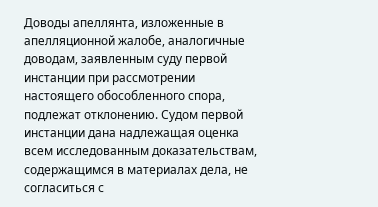Доводы апеллянта, изложенные в апелляционной жалобе, аналогичные доводам, заявленным суду первой инстанции при рассмотрении настоящего обособленного спора, подлежат отклонению. Судом первой инстанции дана надлежащая оценка всем исследованным доказательствам, содержащимся в материалах дела, не согласиться с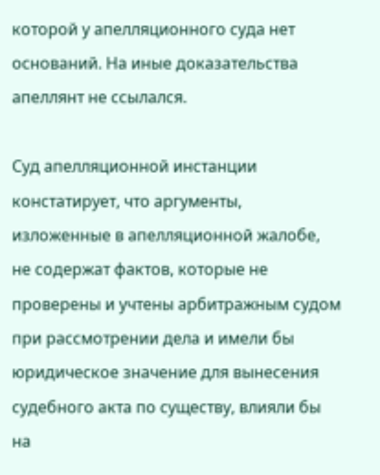которой у апелляционного суда нет оснований. На иные доказательства апеллянт не ссылался.

Суд апелляционной инстанции констатирует, что аргументы, изложенные в апелляционной жалобе, не содержат фактов, которые не проверены и учтены арбитражным судом при рассмотрении дела и имели бы юридическое значение для вынесения судебного акта по существу, влияли бы на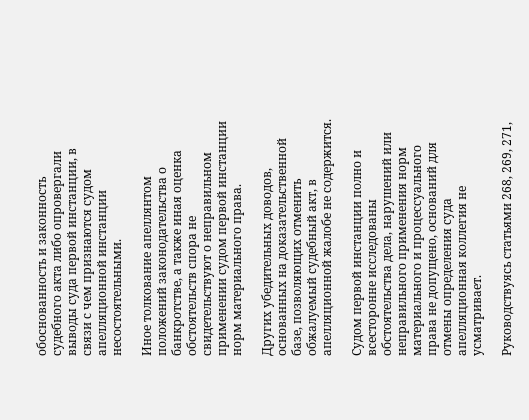обоснованность и законность судебного акта либо опровергали выводы суда первой инстанции, в связи с чем признаются судом апелляционной инстанции несостоятельными.

Иное толкование апеллянтом положений законодательства о банкротстве, а также иная оценка обстоятельств спора не свидетельствуют о неправильном применении судом первой инстанции норм материального права.

Других убедительных доводов, основанных на доказательственной базе, позволяющих отменить обжалуемый судебный акт, в апелляционной жалобе не содержится.

Судом первой инстанции полно и всесторонне исследованы обстоятельства дела, нарушений или неправильного применения норм материального и процессуального права не допущено, оснований для отмены определения суда апелляционная коллегия не усматривает.

Руководствуясь статьями 268, 269, 271,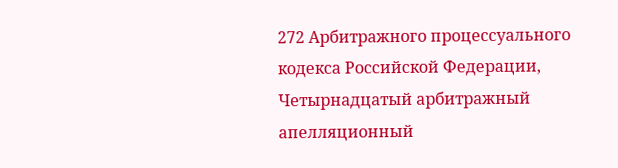272 Арбитражного процессуального кодекса Российской Федерации, Четырнадцатый арбитражный апелляционный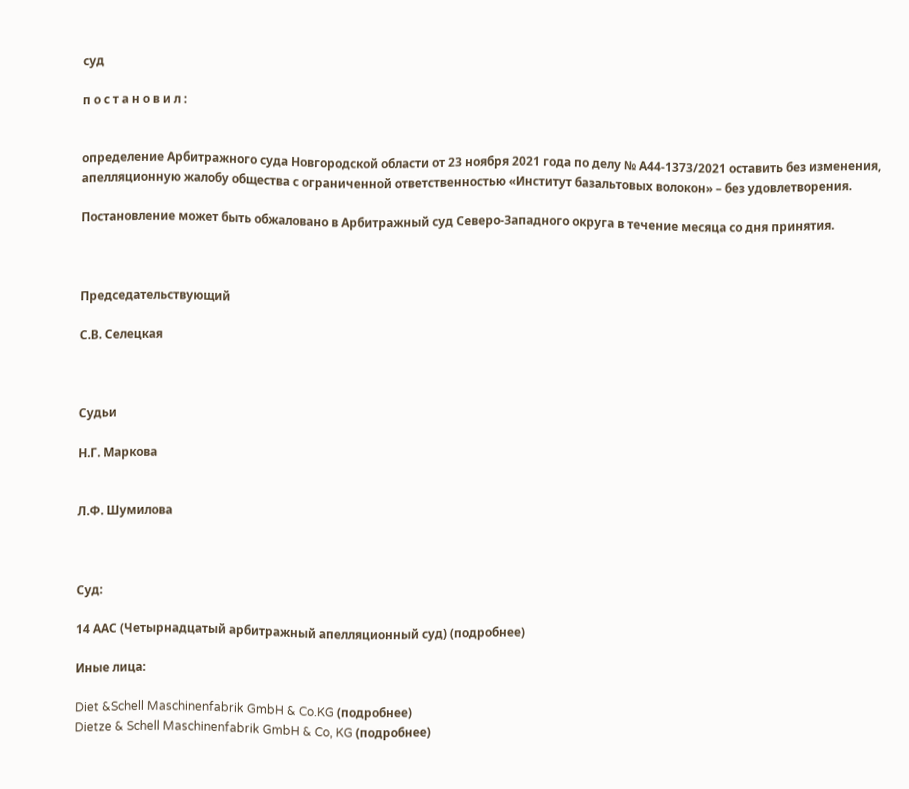суд

п о с т а н о в и л :


определение Арбитражного суда Новгородской области от 23 ноября 2021 года по делу № А44-1373/2021 оставить без изменения, апелляционную жалобу общества с ограниченной ответственностью «Институт базальтовых волокон» – без удовлетворения.

Постановление может быть обжаловано в Арбитражный суд Северо-Западного округа в течение месяца со дня принятия.



Председательствующий

С.В. Селецкая



Судьи

Н.Г. Маркова


Л.Ф. Шумилова



Суд:

14 ААС (Четырнадцатый арбитражный апелляционный суд) (подробнее)

Иные лица:

Diet &Schell Maschinenfabrik GmbH & Co.KG (подробнее)
Dietze & Schell Maschinenfabrik GmbH & Co, KG (подробнее)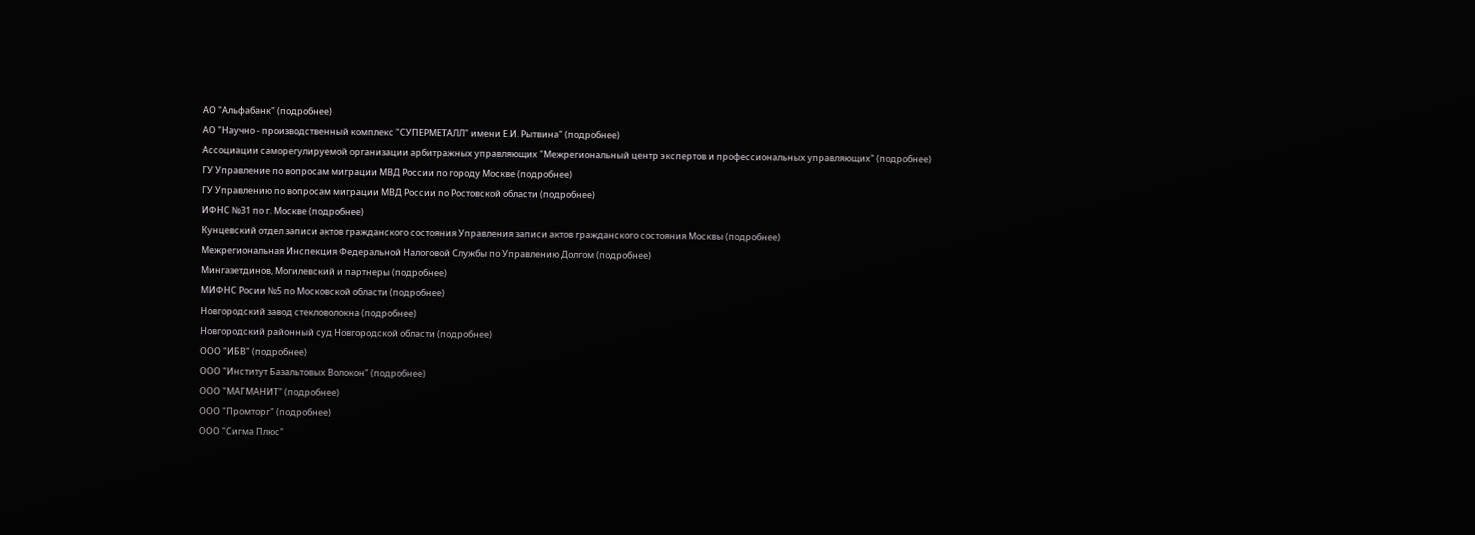АО "Альфабанк" (подробнее)
АО "Научно - производственный комплекс "СУПЕРМЕТАЛЛ" имени Е.И. Рытвина" (подробнее)
Ассоциации саморегулируемой организации арбитражных управляющих "Межрегиональный центр экспертов и профессиональных управляющих" (подробнее)
ГУ Управление по вопросам миграции МВД России по городу Москве (подробнее)
ГУ Управлению по вопросам миграции МВД России по Ростовской области (подробнее)
ИФНС №31 по г. Москве (подробнее)
Кунцевский отдел записи актов гражданского состояния Управления записи актов гражданского состояния Москвы (подробнее)
Межрегиональная Инспекция Федеральной Налоговой Службы по Управлению Долгом (подробнее)
Мингазетдинов, Могилевский и партнеры (подробнее)
МИФНС Росии №5 по Московской области (подробнее)
Новгородский завод стекловолокна (подробнее)
Новгородский районный суд Новгородской области (подробнее)
ООО "ИБВ" (подробнее)
ООО "Институт Базальтовых Волокон" (подробнее)
ООО "МАГМАНИТ" (подробнее)
ООО "Промторг" (подробнее)
ООО "Сигма Плюс"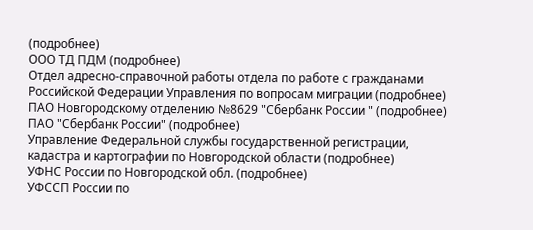(подробнее)
ООО ТД ПДМ (подробнее)
Отдел адресно-справочной работы отдела по работе с гражданами Российской Федерации Управления по вопросам миграции (подробнее)
ПАО Новгородскому отделению №8629 "Сбербанк России " (подробнее)
ПАО "Сбербанк России" (подробнее)
Управление Федеральной службы государственной регистрации, кадастра и картографии по Новгородской области (подробнее)
УФНС России по Новгородской обл. (подробнее)
УФССП России по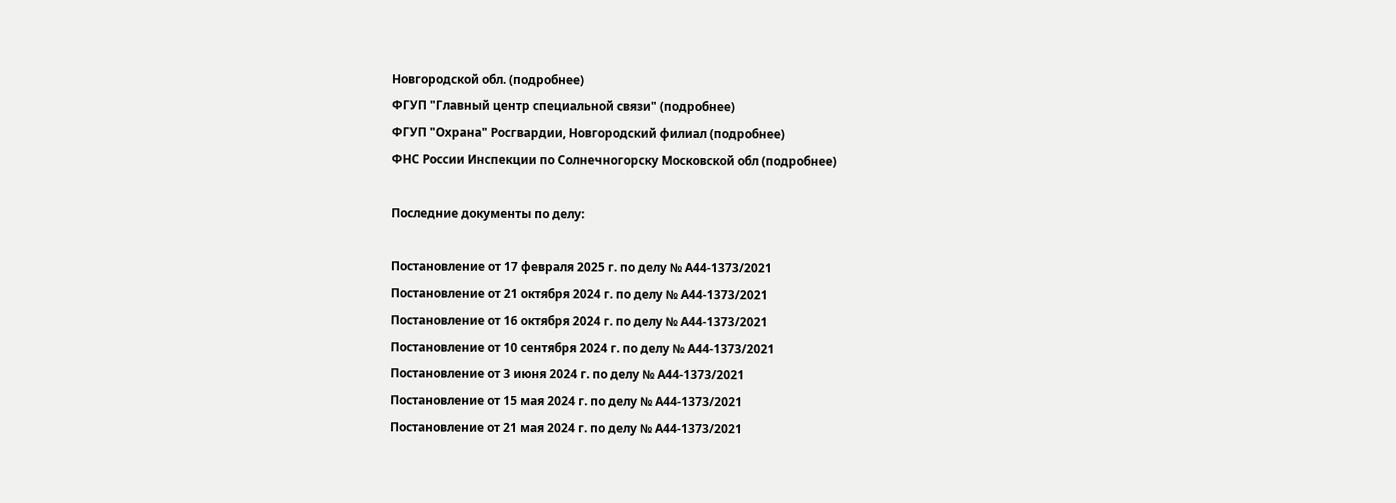Новгородской обл. (подробнее)
ФГУП "Главный центр специальной связи" (подробнее)
ФГУП "Охрана" Росгвардии, Новгородский филиал (подробнее)
ФНС России Инспекции по Солнечногорску Московской обл (подробнее)

Последние документы по делу:

Постановление от 17 февраля 2025 г. по делу № А44-1373/2021
Постановление от 21 октября 2024 г. по делу № А44-1373/2021
Постановление от 16 октября 2024 г. по делу № А44-1373/2021
Постановление от 10 сентября 2024 г. по делу № А44-1373/2021
Постановление от 3 июня 2024 г. по делу № А44-1373/2021
Постановление от 15 мая 2024 г. по делу № А44-1373/2021
Постановление от 21 мая 2024 г. по делу № А44-1373/2021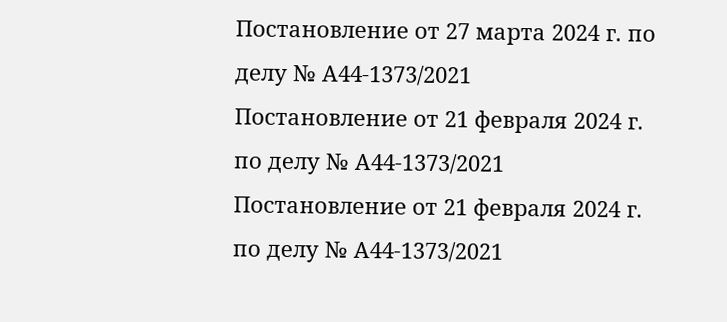Постановление от 27 марта 2024 г. по делу № А44-1373/2021
Постановление от 21 февраля 2024 г. по делу № А44-1373/2021
Постановление от 21 февраля 2024 г. по делу № А44-1373/2021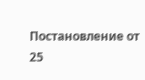Постановление от 25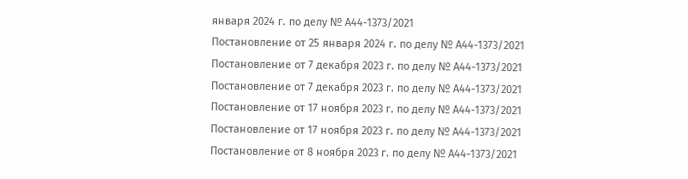января 2024 г. по делу № А44-1373/2021
Постановление от 25 января 2024 г. по делу № А44-1373/2021
Постановление от 7 декабря 2023 г. по делу № А44-1373/2021
Постановление от 7 декабря 2023 г. по делу № А44-1373/2021
Постановление от 17 ноября 2023 г. по делу № А44-1373/2021
Постановление от 17 ноября 2023 г. по делу № А44-1373/2021
Постановление от 8 ноября 2023 г. по делу № А44-1373/2021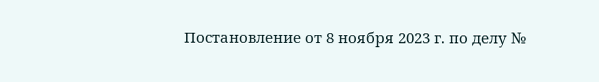Постановление от 8 ноября 2023 г. по делу №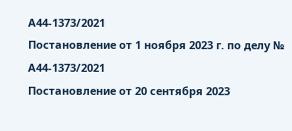А44-1373/2021
Постановление от 1 ноября 2023 г. по делу № А44-1373/2021
Постановление от 20 сентября 2023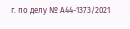г. по делу № А44-1373/2021